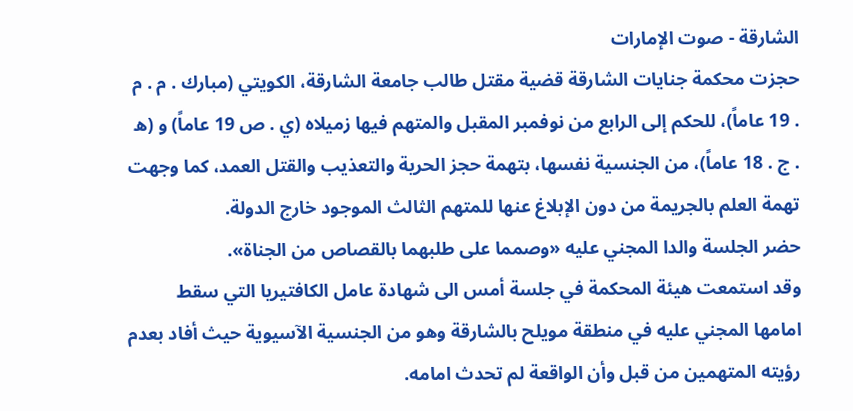الشارقة - صوت الإمارات
حجزت محكمة جنايات الشارقة قضية مقتل طالب جامعة الشارقة، الكويتي (مبارك . م . م . 19 عاماً)، للحكم إلى الرابع من نوفمبر المقبل والمتهم فيها زميلاه (ي . ص 19 عاماً) و (ه . ج . 18 عاماً)، من الجنسية نفسها، بتهمة حجز الحرية والتعذيب والقتل العمد، كما وجهت تهمة العلم بالجريمة من دون الإبلاغ عنها للمتهم الثالث الموجود خارج الدولة.
حضر الجلسة والدا المجني عليه «وصمما على طلبهما بالقصاص من الجناة».
وقد استمعت هيئة المحكمة في جلسة أمس الى شهادة عامل الكافتيريا التي سقط امامها المجني عليه في منطقة مويلح بالشارقة وهو من الجنسية الآسيوية حيث أفاد بعدم رؤيته المتهمين من قبل وأن الواقعة لم تحدث امامه.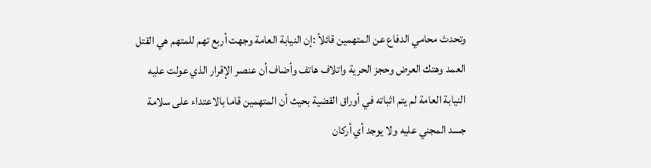وتحدث محامي الدفاع عن المتهمين قائلاً :إن النيابة العامة وجهت أربع تهم للمتهم هي القتل العمد وهتك العرض وحجز الحرية واتلاف هاتف وأضاف أن عنصر الإقرار الذي عولت عليه النيابة العامة لم يتم اثباته في أوراق القضية بحيث أن المتهمين قاما بالاعتداء على سلامة جسد المجني عليه ولا يوجد أي أركان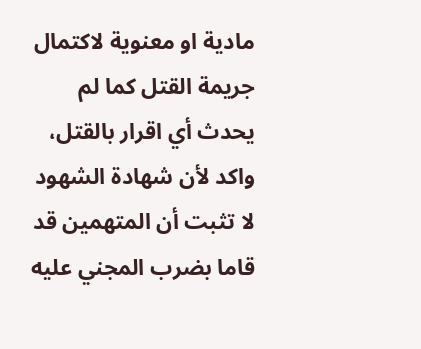مادية او معنوية لاكتمال جريمة القتل كما لم يحدث أي اقرار بالقتل، واكد لأن شهادة الشهود لا تثبت أن المتهمين قد قاما بضرب المجني عليه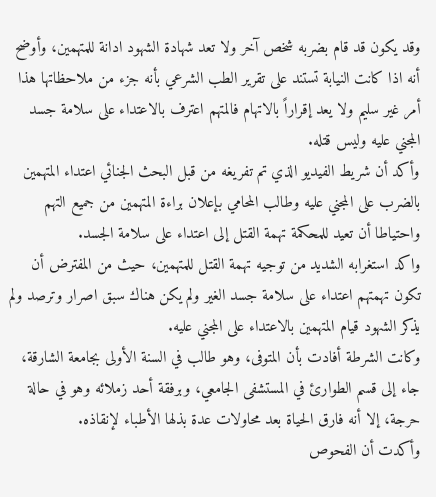وقد يكون قد قام بضربه شخص آخر ولا تعد شهادة الشهود ادانة للمتهمين، وأوضح أنه اذا كانت النيابة تستند على تقرير الطب الشرعي بأنه جزء من ملاحظاتها هذا أمر غير سليم ولا يعد إقراراً بالاتهام فالمتهم اعترف بالاعتداء على سلامة جسد المجني عليه وليس قتله.
وأكد أن شريط الفيديو الذي تم تفريغه من قبل البحث الجنائي اعتداء المتهمين بالضرب على المجني عليه وطالب المحامي بإعلان براءة المتهمين من جميع التهم واحتياطا أن تعيد للمحكمة تهمة القتل إلى اعتداء على سلامة الجسد.
واكد استغرابه الشديد من توجيه تهمة القتل للمتهمين، حيث من المفترض أن تكون تهمتهم اعتداء على سلامة جسد الغير ولم يكن هناك سبق اصرار وترصد ولم يذكر الشهود قيام المتهمين بالاعتداء على المجني عليه.
وكانت الشرطة أفادت بأن المتوفى، وهو طالب في السنة الأولى بجامعة الشارقة، جاء إلى قسم الطوارئ في المستشفى الجامعي، وبرفقة أحد زملائه وهو في حالة حرجة، إلا أنه فارق الحياة بعد محاولات عدة بذلها الأطباء لإنقاذه.
وأكدت أن الفحوص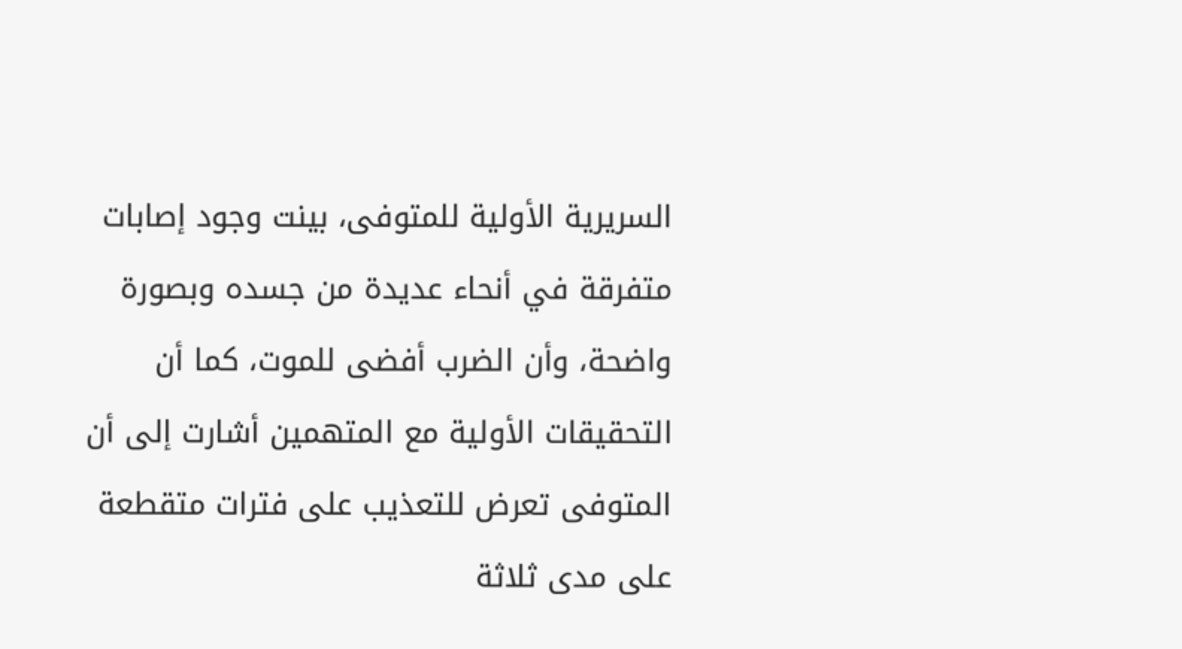السريرية الأولية للمتوفى، بينت وجود إصابات متفرقة في أنحاء عديدة من جسده وبصورة واضحة، وأن الضرب أفضى للموت، كما أن التحقيقات الأولية مع المتهمين أشارت إلى أن المتوفى تعرض للتعذيب على فترات متقطعة على مدى ثلاثة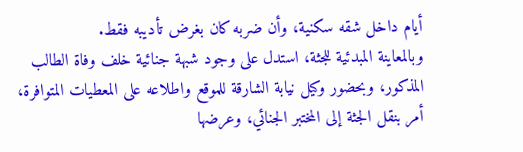أيام داخل شقه سكنية، وأن ضربه كان بغرض تأديبه فقط.
وبالمعاينة المبدئية للجثة، استدل على وجود شبهة جنائية خلف وفاة الطالب المذكور، وبحضور وكيل نيابة الشارقة للموقع واطلاعه على المعطيات المتوافرة، أمر بنقل الجثة إلى المختبر الجنائي، وعرضها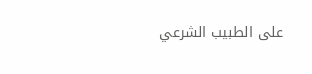على الطبيب الشرعي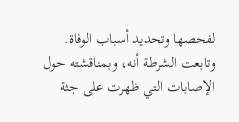لفحصها وتحديد أسباب الوفاة.
وتابعت الشرطة أنه، وبمناقشته حول الإصابات التي ظهرت على جثة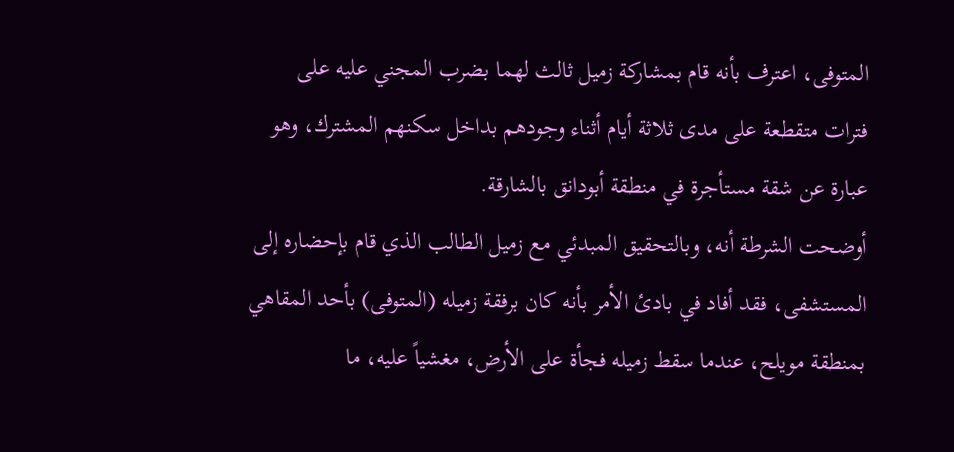المتوفى، اعترف بأنه قام بمشاركة زميل ثالث لهما بضرب المجني عليه على فترات متقطعة على مدى ثلاثة أيام أثناء وجودهم بداخل سكنهم المشترك، وهو عبارة عن شقة مستأجرة في منطقة أبودانق بالشارقة.
أوضحت الشرطة أنه، وبالتحقيق المبدئي مع زميل الطالب الذي قام بإحضاره إلى المستشفى، فقد أفاد في بادئ الأمر بأنه كان برفقة زميله (المتوفى) بأحد المقاهي بمنطقة مويلح، عندما سقط زميله فجأة على الأرض، مغشياً عليه، ما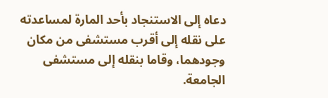دعاه إلى الاستنجاد بأحد المارة لمساعدته على نقله إلى أقرب مستشفى من مكان وجودهما، وقاما بنقله إلى مستشفى الجامعة.